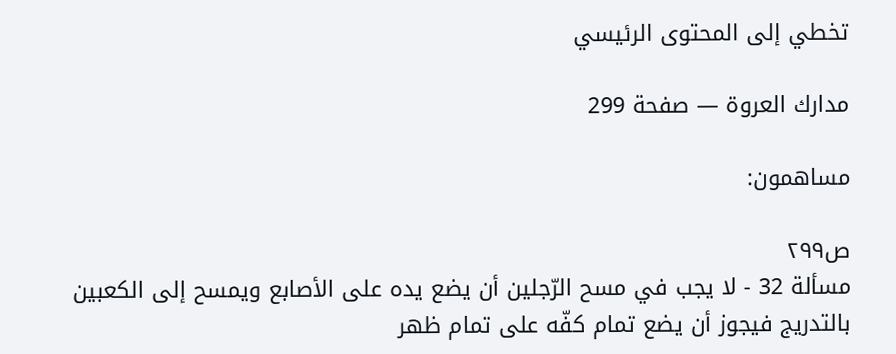تخطي إلى المحتوى الرئيسي

مدارك العروة — صفحة 299

مساهمون:

ص٢٩٩
مسألة 32 - لا يجب في مسح الرّجلين أن يضع يده على الأصابع ويمسح إلى الكعبين بالتدريج فيجوز أن يضع تمام كفّه على تمام ظهر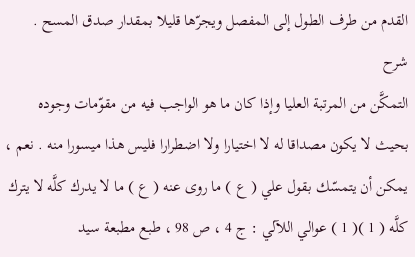القدم من طرف الطول إلى المفصل ويجرّها قليلا بمقدار صدق المسح .
شرح
التمكَّن من المرتبة العليا وإذا كان ما هو الواجب فيه من مقوّمات وجوده بحيث لا يكون مصداقا له لا اختيارا ولا اضطرارا فليس هذا ميسورا منه . نعم ، يمكن أن يتمسّك بقول علي ( ع ) ما روى عنه ( ع ) ما لا يدرك كلَّه لا يترك كلَّه ( 1 )( 1 ) عوالي اللآلي : ج 4 ، ص 98 ، طبع مطبعة سيد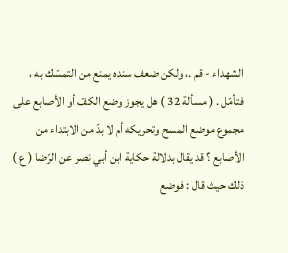الشهداء - قم .، ولكن ضعف سنده يمنع من التمسّك به ، فتأمّل . ( مسألة 32 ) هل يجوز وضع الكفّ أو الأصابع على مجموع موضع المسح وتحريكه أم لا بدّ من الابتداء من الأصابع ؟ قد يقال بدلالة حكاية ابن أبي نصر عن الرّضا ( ع ) ذلك حيث قال : فوضع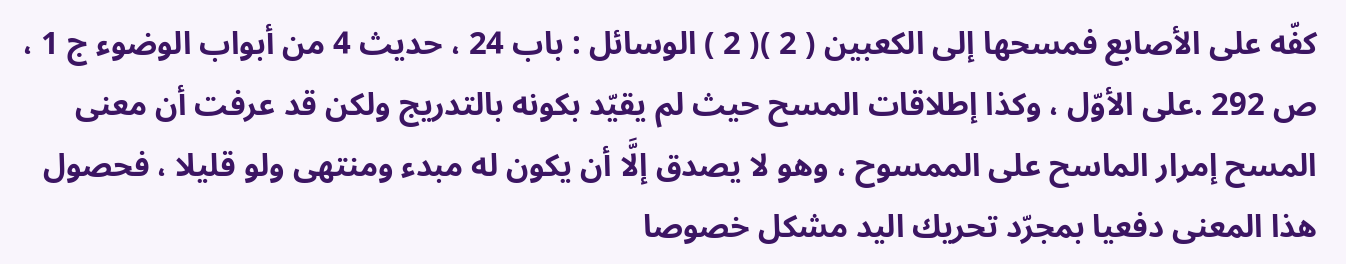كفّه على الأصابع فمسحها إلى الكعبين ( 2 )( 2 ) الوسائل : باب 24 ، حديث 4 من أبواب الوضوء ج 1 ، ص 292 .على الأوّل ، وكذا إطلاقات المسح حيث لم يقيّد بكونه بالتدريج ولكن قد عرفت أن معنى المسح إمرار الماسح على الممسوح ، وهو لا يصدق إلَّا أن يكون له مبدء ومنتهى ولو قليلا ، فحصول هذا المعنى دفعيا بمجرّد تحريك اليد مشكل خصوصا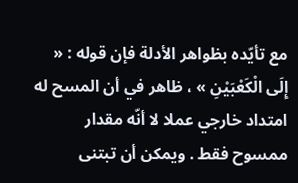مع تأيّده بظواهر الأدلة فإن قوله : « إِلَى الْكَعْبَيْنِ » ، ظاهر في أن المسح له امتداد خارجي عملا لا أنّه مقدار ممسوح فقط . ويمكن أن تبتنى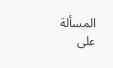المسألة على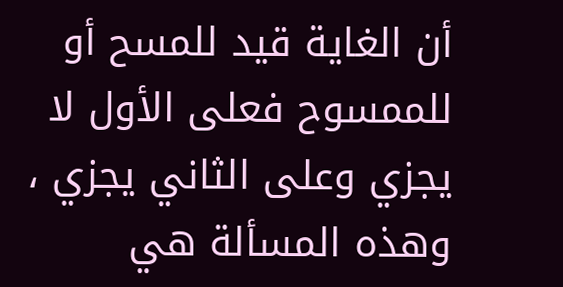أن الغاية قيد للمسح أو للممسوح فعلى الأول لا يجزي وعلى الثاني يجزي ، وهذه المسألة هي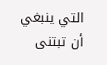التي ينبغي أن تبتنى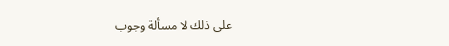على ذلك لا مسألة وجوب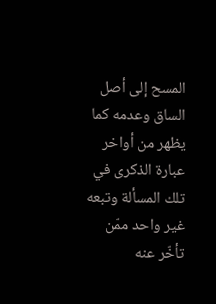المسح إلى أصل الساق وعدمه كما يظهر من أواخر عبارة الذكرى في تلك المسألة وتبعه غير واحد ممّن تأخّر عنه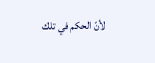لأنّ الحكم في تلك